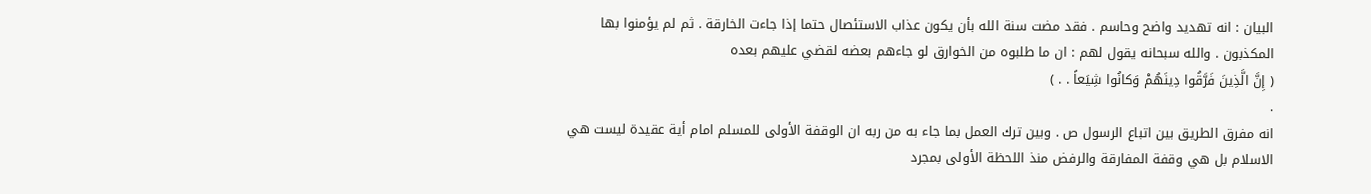البيان : انه تهديد واضح وحاسم . فقد مضت سنة الله بأن يكون عذاب الاستئصال حتما إذا جاءت الخارقة . ثم لم يؤمنوا بها المكذبون . والله سبحانه يقول لهم : ان ما طلبوه من الخوارق لو جاءهم بعضه لقضي عليهم بعده
( إِنَّ الَّذِينَ فَرَّقُوا دِينَهُمْ وَكانُوا شِيَعاً . . )
.
انه مفرق الطريق بين اتباع الرسول ص . وبين ترك العمل بما جاء به من ربه ان الوقفة الأولى للمسلم امام أية عقيدة ليست هي الاسلام بل هي وقفة المفارقة والرفض منذ اللحظة الأولى بمجرد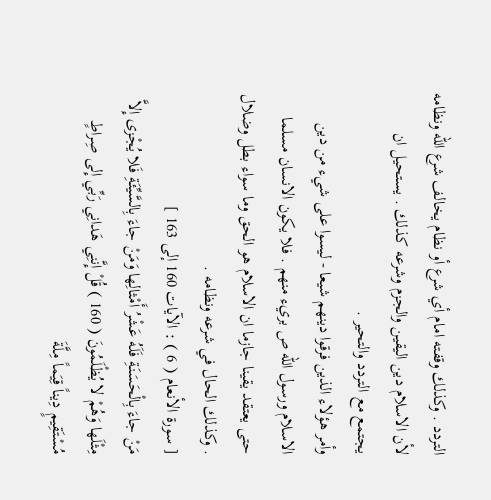التردد . وكذلك وقفته امام أي شرع أو نظام يخالف شرع الله ونظامه لأن الاسلام دين اليقين والجزم وشرعه كذلك . يستحيل ان يجتمع مع التردد والتحير .
وأمر هؤلاء الذين فرقوا دينهم شيعا - ليسوا على شيء من دين الاسلام ورسول الله ص بريء منهم . فلا يكون الانسان مسلما حتى يعتقد يقينا جازما ان الاسلام هو الحق وما سواء بطل وضلال . وكذلك الحال في شرعه ونظامه .
[ سورة الأنعام ( 6 ) : الآيات 160 إلى 163 ]
مَنْ جاءَ بِالْحَسَنَةِ فَلَهُ عَشْرُ أَمْثالِها وَمَنْ جاءَ بِالسَّيِّئَةِ فَلا يُجْزى إِلاَّ مِثْلَها وَهُمْ لا يُظْلَمُونَ ( 160 ) قُلْ إِنَّنِي هَدانِي رَبِّي إِلى صِراطٍ مُسْتَقِيمٍ دِيناً قِيَماً مِلَّةَ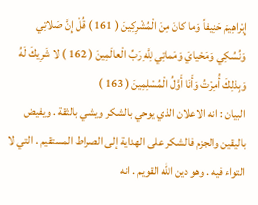إِبْراهِيمَ حَنِيفاً وَما كانَ مِنَ الْمُشْرِكِينَ ( 161 ) قُلْ إِنَّ صَلاتِي وَنُسُكِي وَمَحْيايَ وَمَماتِي لِلَّهِ رَبِّ الْعالَمِينَ ( 162 ) لا شَرِيكَ لَهُ وَبِذلِكَ أُمِرْتُ وَأَنَا أَوَّلُ الْمُسْلِمِينَ ( 163 )
البيان : انه الاعلان الذي يوحي بالشكر ويشي بالثقة . ويفيض باليقين والجزم فالشكر على الهداية إلى الصراط المستقيم . التي لا التواء فيه . وهو دين الله القويم . انه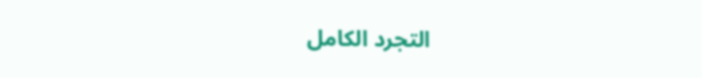التجرد الكامل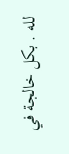لله . بكل خالجة في